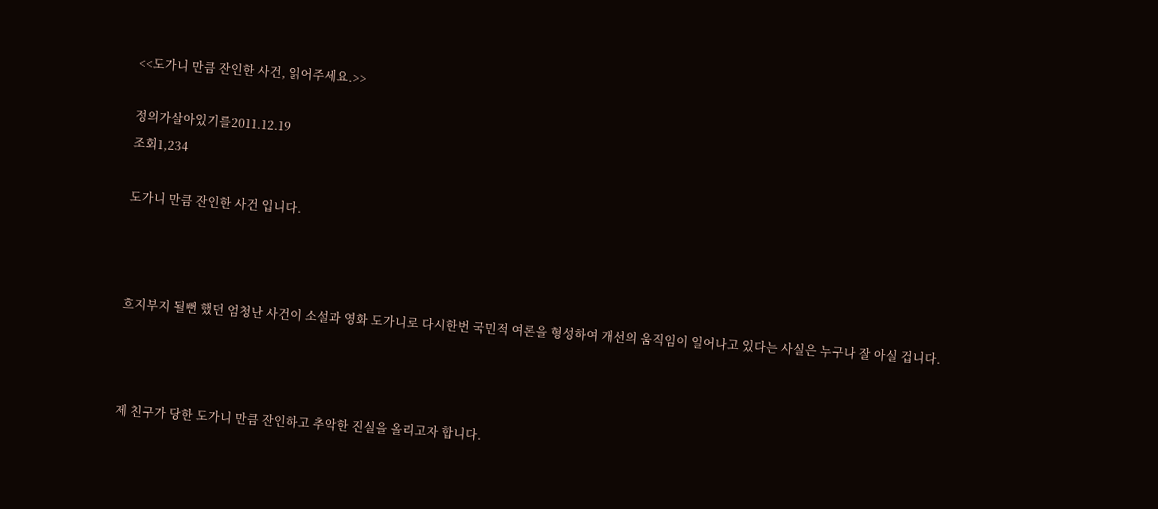<<도가니 만큼 잔인한 사건, 읽어주세요.>>

정의가살아있기를2011.12.19
조회1,234

도가니 만큼 잔인한 사건 입니다.



흐지부지 될뻔 했던 엄청난 사건이 소설과 영화 도가니로 다시한번 국민적 여론을 형성하여 개선의 움직임이 일어나고 있다는 사실은 누구나 잘 아실 겁니다.



제 친구가 당한 도가니 만큼 잔인하고 추악한 진실을 올리고자 합니다.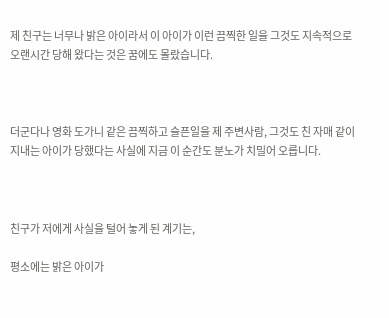제 친구는 너무나 밝은 아이라서 이 아이가 이런 끔찍한 일을 그것도 지속적으로 오랜시간 당해 왔다는 것은 꿈에도 몰랐습니다.



더군다나 영화 도가니 같은 끔찍하고 슬픈일을 제 주변사람, 그것도 친 자매 같이 지내는 아이가 당했다는 사실에 지금 이 순간도 분노가 치밀어 오릅니다.



친구가 저에게 사실을 털어 놓게 된 계기는,

평소에는 밝은 아이가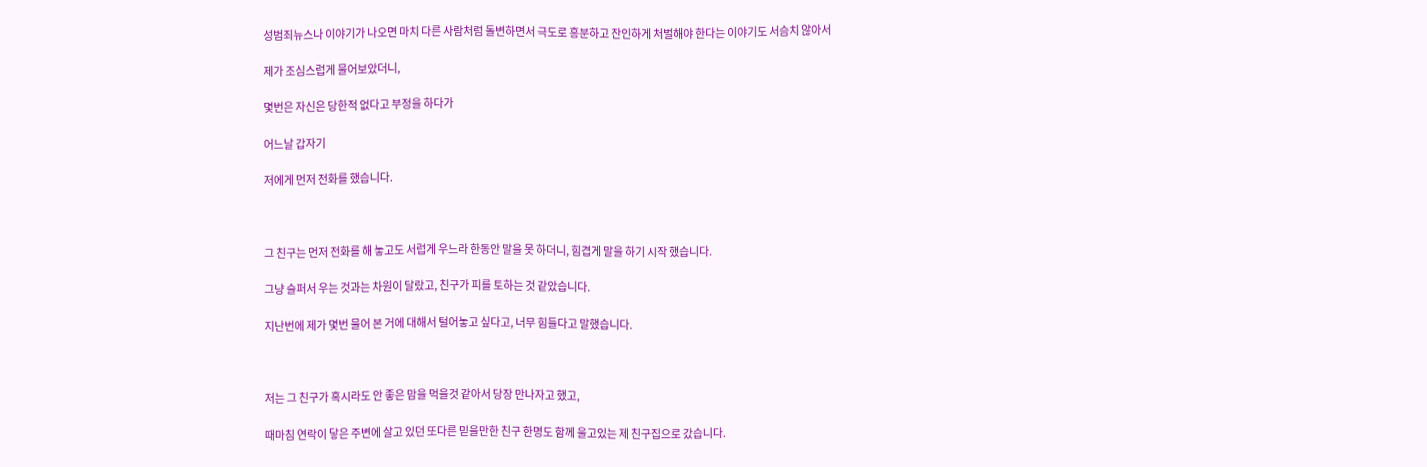성범죄뉴스나 이야기가 나오면 마치 다른 사람처럼 돌변하면서 극도로 흥분하고 잔인하게 처벌해야 한다는 이야기도 서슴치 않아서

제가 조심스럽게 물어보았더니,

몇번은 자신은 당한적 없다고 부정을 하다가

어느날 갑자기

저에게 먼저 전화를 했습니다.



그 친구는 먼저 전화를 해 놓고도 서럽게 우느라 한동안 말을 못 하더니, 힘겹게 말을 하기 시작 했습니다.

그냥 슬퍼서 우는 것과는 차원이 달랐고, 친구가 피를 토하는 것 같았습니다.

지난번에 제가 몇번 물어 본 거에 대해서 털어놓고 싶다고, 너무 힘들다고 말했습니다.



저는 그 친구가 혹시라도 안 좋은 맘을 먹을것 같아서 당장 만나자고 했고,

때마침 연락이 닿은 주변에 살고 있던 또다른 믿을만한 친구 한명도 함께 울고있는 제 친구집으로 갔습니다.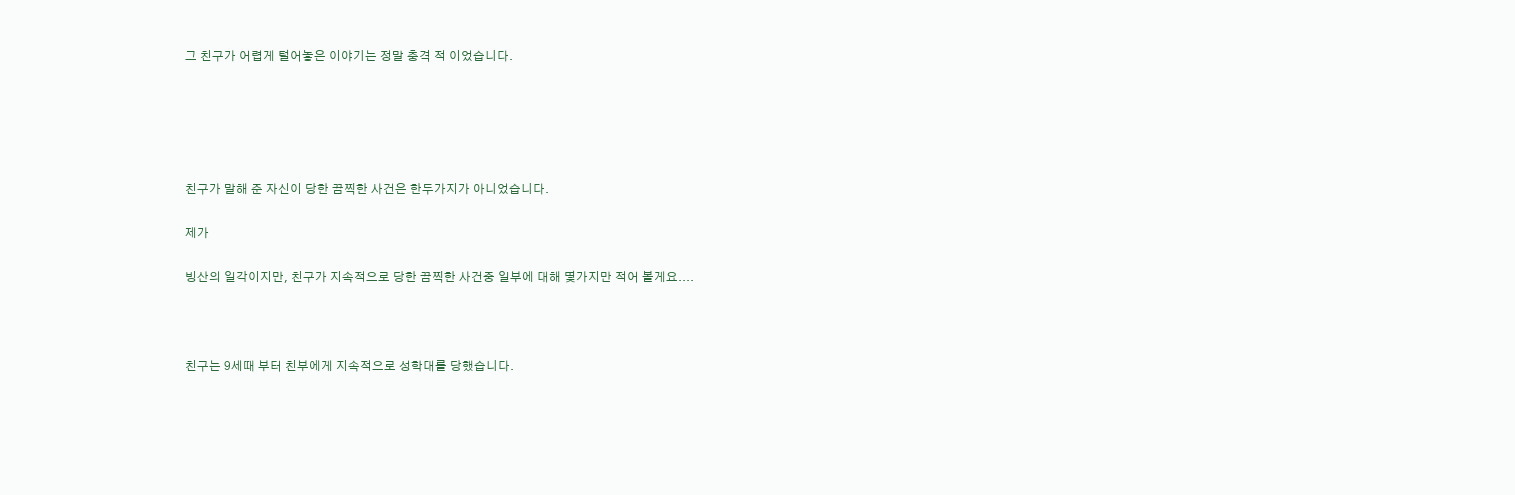그 친구가 어렵게 털어놓은 이야기는 정말 충격 적 이었습니다.





친구가 말해 준 자신이 당한 끔찍한 사건은 한두가지가 아니었습니다.

제가

빙산의 일각이지만, 친구가 지속적으로 당한 끔찍한 사건중 일부에 대해 몇가지만 적어 볼게요....



친구는 9세때 부터 친부에게 지속적으로 성학대를 당했습니다.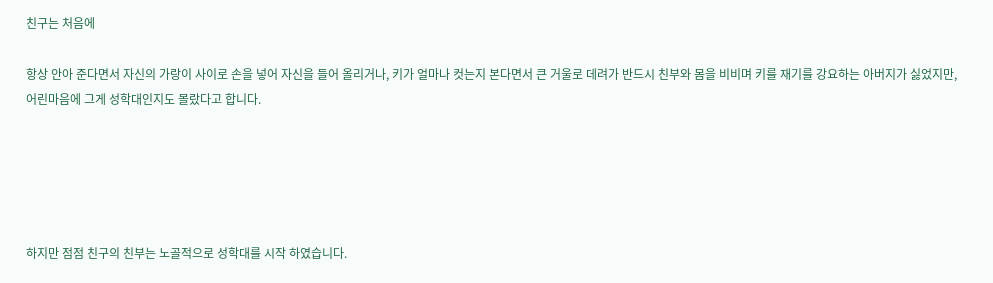친구는 처음에

항상 안아 준다면서 자신의 가랑이 사이로 손을 넣어 자신을 들어 올리거나, 키가 얼마나 컷는지 본다면서 큰 거울로 데려가 반드시 친부와 몸을 비비며 키를 재기를 강요하는 아버지가 싫었지만, 어린마음에 그게 성학대인지도 몰랐다고 합니다.





하지만 점점 친구의 친부는 노골적으로 성학대를 시작 하였습니다.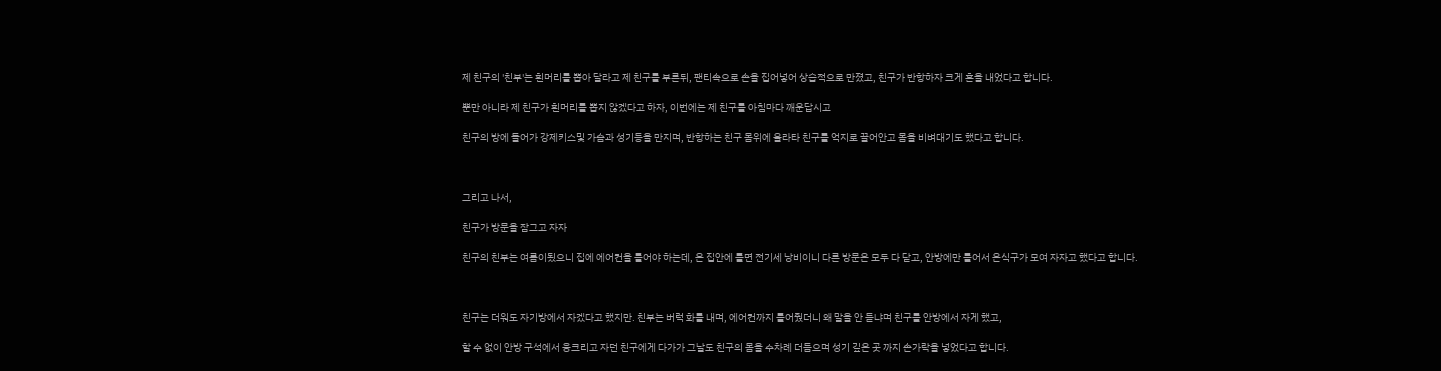제 친구의 '친부'는 흰머리를 뽑아 달라고 제 친구를 부른뒤, 팬티속으로 손을 집어넣어 상습적으로 만졌고, 친구가 반항하자 크게 혼을 내었다고 합니다.

뿐만 아니라 제 친구가 흰머리를 뽑지 않겠다고 하자, 이번에는 제 친구를 아침마다 깨운답시고

친구의 방에 들어가 강제키스및 가슴과 성기등을 만지며, 반항하는 친구 몸위에 올라타 친구를 억지로 끌어안고 몸을 비벼대기도 했다고 합니다.



그리고 나서,

친구가 방문을 잠그고 자자

친구의 친부는 여름이됬으니 집에 에어컨을 틀어야 하는데, 온 집안에 틀면 전기세 낭비이니 다른 방문은 모두 다 닫고, 안방에만 틀어서 온식구가 모여 자자고 했다고 합니다.



친구는 더워도 자기방에서 자겠다고 했지만. 친부는 버럭 화를 내며, 에어컨까지 틀어줬더니 왜 말을 안 듣냐며 친구를 안방에서 자게 했고,

할 수 없이 안방 구석에서 웅크리고 자던 친구에게 다가가 그날도 친구의 몸을 수차례 더듬으며 성기 깊은 곳 까지 손가락을 넣었다고 합니다.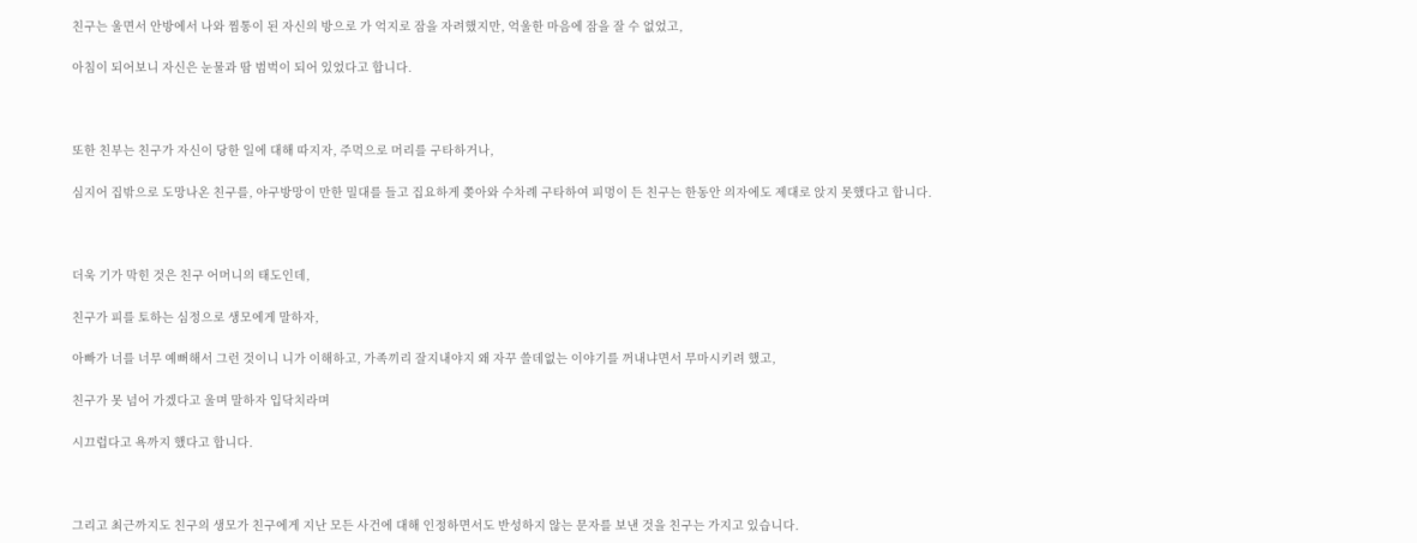친구는 울면서 안방에서 나와 찜통이 된 자신의 방으로 가 억지로 잠을 자려했지만, 억울한 마음에 잠을 잘 수 없었고,

아침이 되어보니 자신은 눈물과 땀 범벅이 되어 있었다고 합니다.



또한 친부는 친구가 자신이 당한 일에 대해 따지자, 주먹으로 머리를 구타하거나,

심지어 집밖으로 도망나온 친구를, 야구방망이 만한 밀대를 들고 집요하게 쫒아와 수차례 구타하여 피멍이 든 친구는 한동안 의자에도 제대로 앉지 못했다고 합니다.



더욱 기가 막힌 것은 친구 어머니의 태도인데,

친구가 피를 토하는 심정으로 생모에게 말하자,

아빠가 너를 너무 예뻐해서 그런 것이니 니가 이해하고, 가족끼리 잘지내야지 왜 자꾸 쓸데없는 이야기를 꺼내냐면서 무마시키려 했고,

친구가 못 넘어 가겠다고 울며 말하자 입닥치라며

시끄럽다고 욕까지 했다고 합니다.



그리고 최근까지도 친구의 생모가 친구에게 지난 모든 사건에 대해 인정하면서도 반성하지 않는 문자를 보낸 것을 친구는 가지고 있습니다.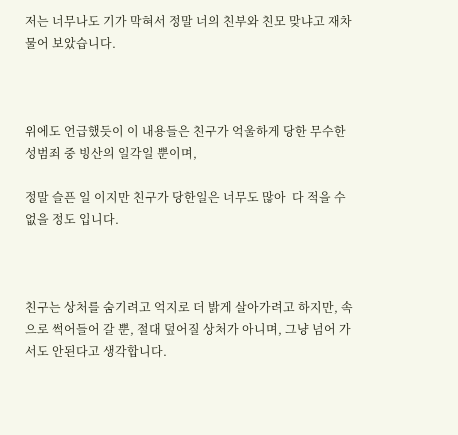저는 너무나도 기가 막혀서 정말 너의 친부와 친모 맞냐고 재차 물어 보았습니다.



위에도 언급했듯이 이 내용들은 친구가 억울하게 당한 무수한 성범죄 중 빙산의 일각일 뿐이며,

정말 슬픈 일 이지만 친구가 당한일은 너무도 많아  다 적을 수 없을 정도 입니다.



친구는 상처를 숨기려고 억지로 더 밝게 살아가려고 하지만, 속으로 썩어들어 갈 뿐, 절대 덮어질 상처가 아니며, 그냥 넘어 가서도 안된다고 생각합니다.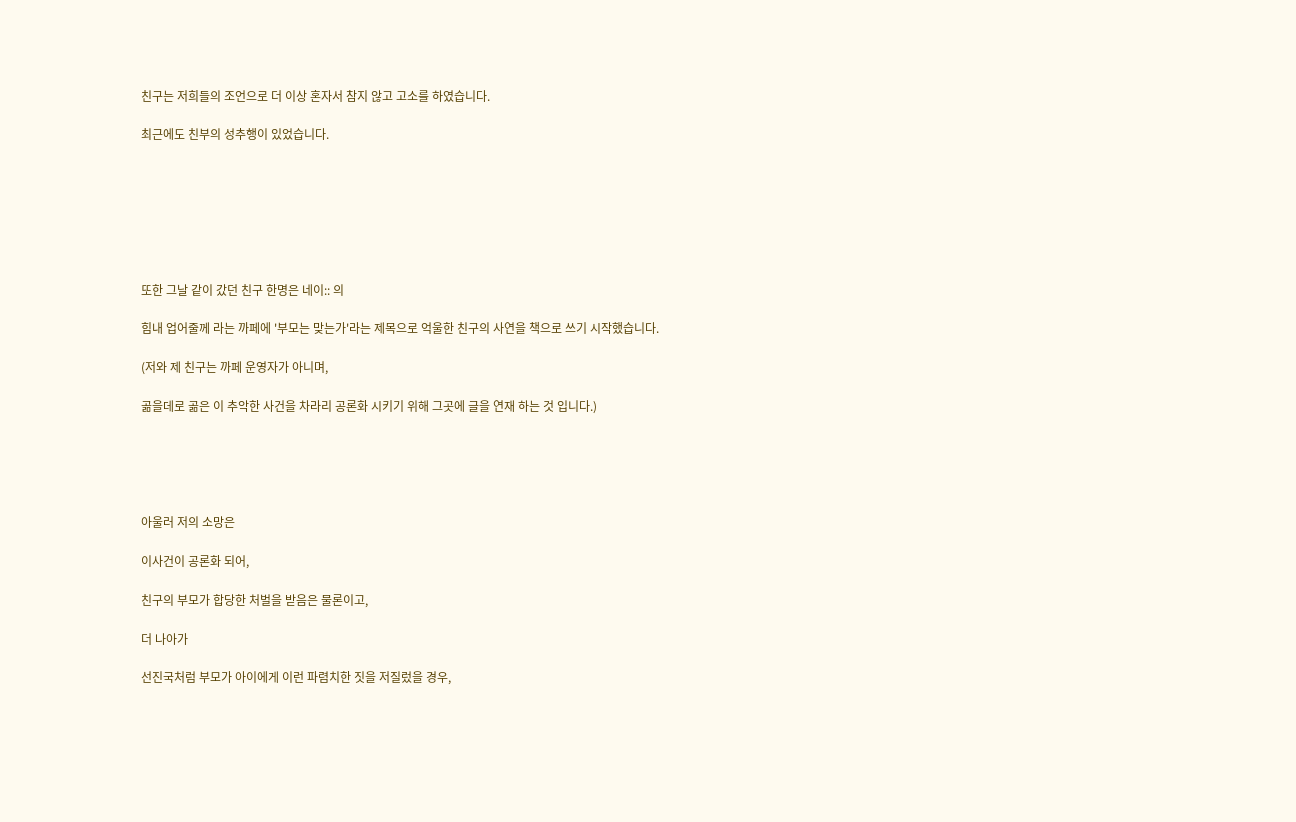친구는 저희들의 조언으로 더 이상 혼자서 참지 않고 고소를 하였습니다.

최근에도 친부의 성추행이 있었습니다.







또한 그날 같이 갔던 친구 한명은 네이:: 의

힘내 업어줄께 라는 까페에 '부모는 맞는가'라는 제목으로 억울한 친구의 사연을 책으로 쓰기 시작했습니다.

(저와 제 친구는 까페 운영자가 아니며,

곪을데로 곪은 이 추악한 사건을 차라리 공론화 시키기 위해 그곳에 글을 연재 하는 것 입니다.)





아울러 저의 소망은

이사건이 공론화 되어,

친구의 부모가 합당한 처벌을 받음은 물론이고,

더 나아가

선진국처럼 부모가 아이에게 이런 파렴치한 짓을 저질렀을 경우,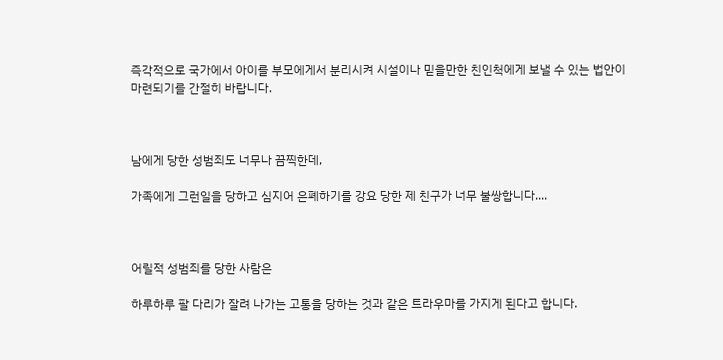즉각적으로 국가에서 아이를 부모에게서 분리시켜 시설이나 믿을만한 친인척에게 보낼 수 있는 법안이 마련되기를 간절히 바랍니다.



남에게 당한 성범죄도 너무나 끔찍한데,

가족에게 그런일을 당하고 심지어 은폐하기를 강요 당한 제 친구가 너무 불쌍합니다....



어릴적 성범죄를 당한 사람은

하루하루 팔 다리가 잘려 나가는 고통을 당하는 것과 같은 트라우마를 가지게 된다고 합니다.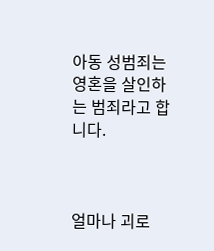아동 성범죄는 영혼을 살인하는 범죄라고 합니다.



얼마나 괴로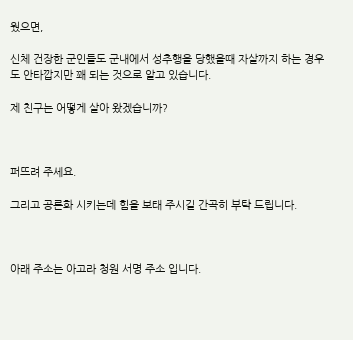웠으면,

신체 건장한 군인들도 군내에서 성추행을 당했을때 자살까지 하는 경우도 안타깝지만 꽤 되는 것으로 알고 있습니다.

제 친구는 어떻게 살아 왔겠습니까?



퍼뜨려 주세요.

그리고 공론화 시키는데 힘을 보태 주시길 간곡히 부탁 드립니다.



아래 주소는 아고라 청원 서명 주소 입니다.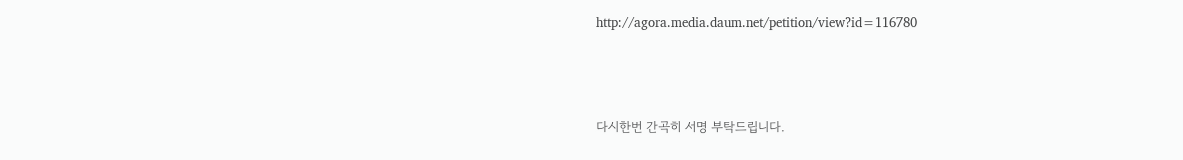http://agora.media.daum.net/petition/view?id=116780



다시한번 간곡히 서명 부탁드립니다.